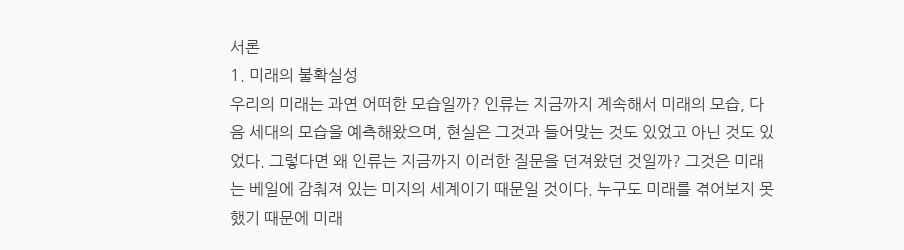서론
1. 미래의 불확실성
우리의 미래는 과연 어떠한 모습일까? 인류는 지금까지 계속해서 미래의 모습, 다음 세대의 모습을 예측해왔으며, 현실은 그것과 들어맞는 것도 있었고 아닌 것도 있었다. 그렇다면 왜 인류는 지금까지 이러한 질문을 던져왔던 것일까? 그것은 미래는 베일에 감춰져 있는 미지의 세계이기 때문일 것이다. 누구도 미래를 겪어보지 못했기 때문에 미래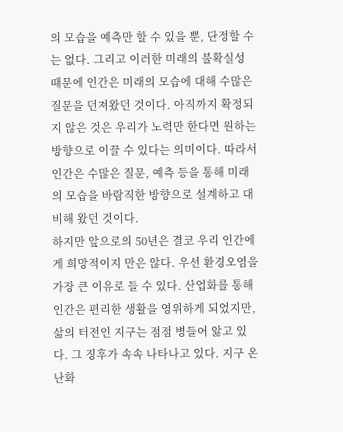의 모습을 예측만 할 수 있을 뿐, 단정할 수는 없다. 그리고 이러한 미래의 불확실성 때문에 인간은 미래의 모습에 대해 수많은 질문을 던져왔던 것이다. 아직까지 확정되지 않은 것은 우리가 노력만 한다면 원하는 방향으로 이끌 수 있다는 의미이다. 따라서 인간은 수많은 질문, 예측 등을 통해 미래의 모습을 바람직한 방향으로 설계하고 대비해 왔던 것이다.
하지만 앞으로의 50년은 결코 우리 인간에게 희망적이지 만은 않다. 우선 환경오염을 가장 큰 이유로 들 수 있다. 산업화를 통해 인간은 편리한 생활을 영위하게 되었지만, 삶의 터전인 지구는 점점 병들어 앓고 있다. 그 징후가 속속 나타나고 있다. 지구 온난화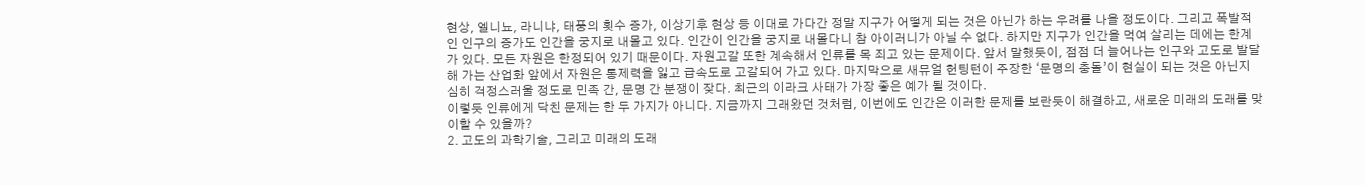현상, 엘니뇨, 라니냐, 태풍의 횟수 증가, 이상기후 현상 등 이대로 가다간 정말 지구가 어떻게 되는 것은 아닌가 하는 우려를 나을 정도이다. 그리고 폭발적인 인구의 증가도 인간을 궁지로 내몰고 있다. 인간이 인간을 궁지로 내몰다니 참 아이러니가 아닐 수 없다. 하지만 지구가 인간을 먹여 살리는 데에는 한계가 있다. 모든 자원은 한정되어 있기 때문이다. 자원고갈 또한 계속해서 인류를 목 죄고 있는 문제이다. 앞서 말했듯이, 점점 더 늘어나는 인구와 고도로 발달해 가는 산업화 앞에서 자원은 통제력을 잃고 급속도로 고갈되어 가고 있다. 마지막으로 새뮤얼 헌팅턴이 주장한 ‘문명의 충돌’이 현실이 되는 것은 아닌지 심히 걱정스러울 정도로 민족 간, 문명 간 분쟁이 잦다. 최근의 이라크 사태가 가장 좋은 예가 될 것이다.
이렇듯 인류에게 닥친 문제는 한 두 가지가 아니다. 지금까지 그래왔던 것처럼, 이번에도 인간은 이러한 문제를 보란듯이 해결하고, 새로운 미래의 도래를 맞이할 수 있을까?
2. 고도의 과학기술, 그리고 미래의 도래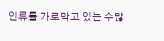인류를 가로막고 있는 수많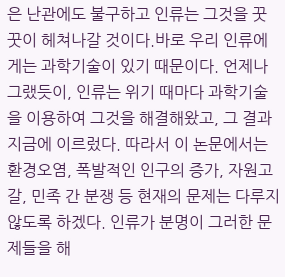은 난관에도 불구하고 인류는 그것을 꿋꿋이 헤쳐나갈 것이다.바로 우리 인류에게는 과학기술이 있기 때문이다. 언제나 그랬듯이, 인류는 위기 때마다 과학기술을 이용하여 그것을 해결해왔고, 그 결과 지금에 이르렀다. 따라서 이 논문에서는 환경오염, 폭발적인 인구의 증가, 자원고갈, 민족 간 분쟁 등 현재의 문제는 다루지 않도록 하겠다. 인류가 분명이 그러한 문제들을 해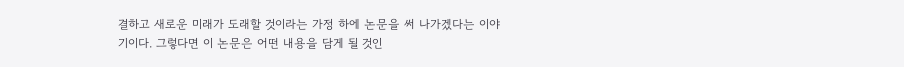결하고 새로운 미래가 도래할 것이라는 가정 하에 논문을 써 나가겠다는 이야기이다. 그렇다면 이 논문은 어떤 내용을 담게 될 것인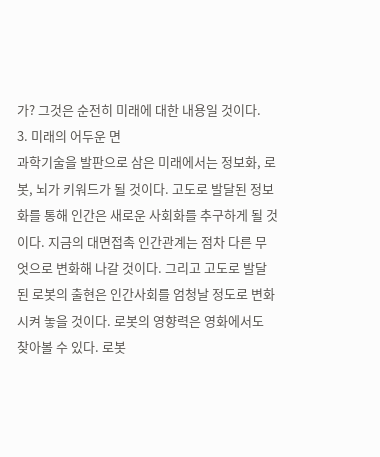가? 그것은 순전히 미래에 대한 내용일 것이다.
3. 미래의 어두운 면
과학기술을 발판으로 삼은 미래에서는 정보화, 로봇, 뇌가 키워드가 될 것이다. 고도로 발달된 정보화를 통해 인간은 새로운 사회화를 추구하게 될 것이다. 지금의 대면접촉 인간관계는 점차 다른 무엇으로 변화해 나갈 것이다. 그리고 고도로 발달된 로봇의 출현은 인간사회를 엄청날 정도로 변화시켜 놓을 것이다. 로봇의 영향력은 영화에서도 찾아볼 수 있다. 로봇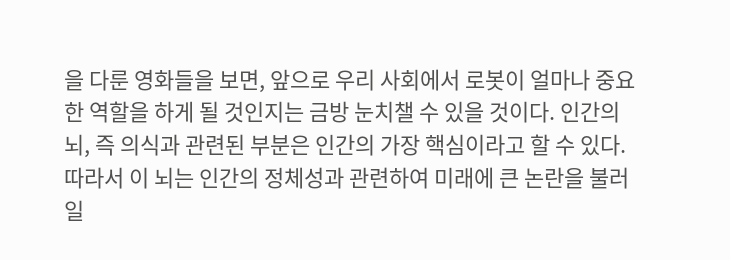을 다룬 영화들을 보면, 앞으로 우리 사회에서 로봇이 얼마나 중요한 역할을 하게 될 것인지는 금방 눈치챌 수 있을 것이다. 인간의 뇌, 즉 의식과 관련된 부분은 인간의 가장 핵심이라고 할 수 있다. 따라서 이 뇌는 인간의 정체성과 관련하여 미래에 큰 논란을 불러 일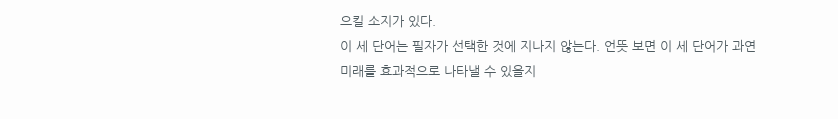으킬 소지가 있다.
이 세 단어는 필자가 선택한 것에 지나지 않는다. 언뜻 보면 이 세 단어가 과연 미래를 효과적으로 나타낼 수 있을지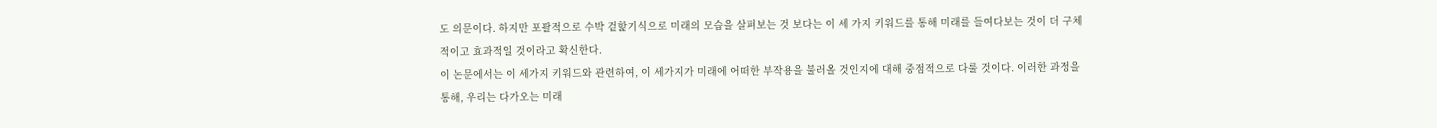도 의문이다. 하지만 포괄적으로 수박 겉핥기식으로 미래의 모습을 살펴보는 것 보다는 이 세 가지 키워드를 통해 미래를 들여다보는 것이 더 구체적이고 효과적일 것이라고 확신한다.
이 논문에서는 이 세가지 키워드와 관련하여, 이 세가지가 미래에 어떠한 부작용을 불러올 것인지에 대해 중점적으로 다룰 것이다. 이러한 과정을 통해, 우리는 다가오는 미래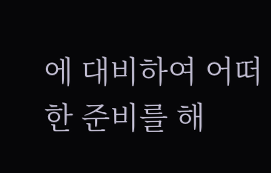에 대비하여 어떠한 준비를 해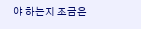야 하는지 조금은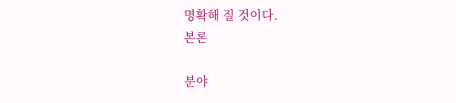명확해 질 것이다.
본론

분야